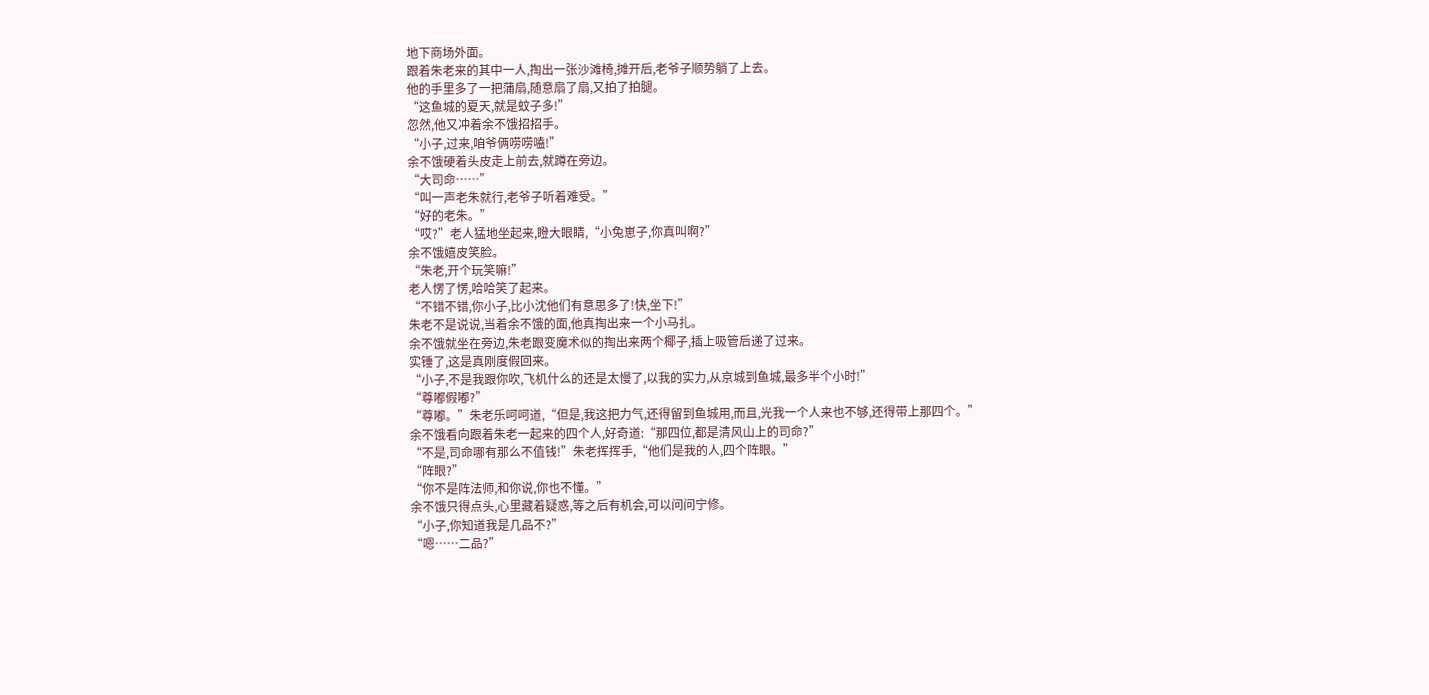地下商场外面。
跟着朱老来的其中一人,掏出一张沙滩椅,摊开后,老爷子顺势躺了上去。
他的手里多了一把蒲扇,随意扇了扇,又拍了拍腿。
“这鱼城的夏天,就是蚊子多!”
忽然,他又冲着余不饿招招手。
“小子,过来,咱爷俩唠唠嗑!”
余不饿硬着头皮走上前去,就蹲在旁边。
“大司命……”
“叫一声老朱就行,老爷子听着难受。”
“好的老朱。”
“哎?”老人猛地坐起来,瞪大眼睛,“小兔崽子,你真叫啊?”
余不饿嬉皮笑脸。
“朱老,开个玩笑嘛!”
老人愣了愣,哈哈笑了起来。
“不错不错,你小子,比小沈他们有意思多了!快,坐下!”
朱老不是说说,当着余不饿的面,他真掏出来一个小马扎。
余不饿就坐在旁边,朱老跟变魔术似的掏出来两个椰子,插上吸管后递了过来。
实锤了,这是真刚度假回来。
“小子,不是我跟你吹,飞机什么的还是太慢了,以我的实力,从京城到鱼城,最多半个小时!”
“尊嘟假嘟?”
“尊嘟。”朱老乐呵呵道,“但是,我这把力气,还得留到鱼城用,而且,光我一个人来也不够,还得带上那四个。”
余不饿看向跟着朱老一起来的四个人,好奇道:“那四位,都是清风山上的司命?”
“不是,司命哪有那么不值钱!”朱老挥挥手,“他们是我的人,四个阵眼。”
“阵眼?”
“你不是阵法师,和你说,你也不懂。”
余不饿只得点头,心里藏着疑惑,等之后有机会,可以问问宁修。
“小子,你知道我是几品不?”
“嗯……二品?”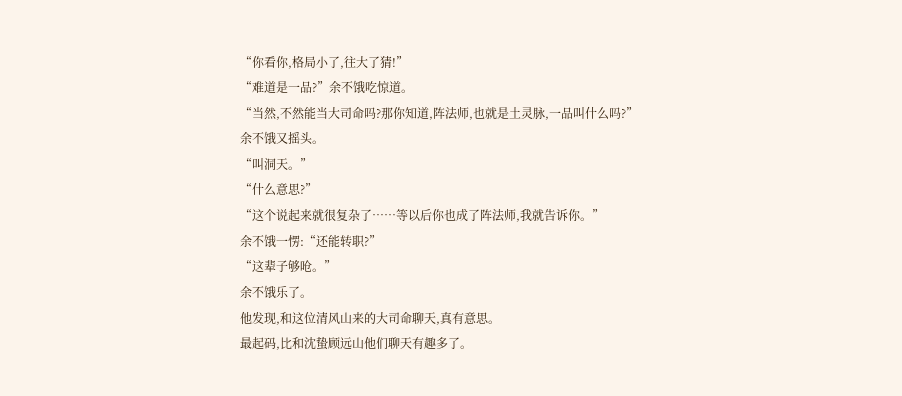“你看你,格局小了,往大了猜!”
“难道是一品?”余不饿吃惊道。
“当然,不然能当大司命吗?那你知道,阵法师,也就是土灵脉,一品叫什么吗?”
余不饿又摇头。
“叫洞天。”
“什么意思?”
“这个说起来就很复杂了……等以后你也成了阵法师,我就告诉你。”
余不饿一愣:“还能转职?”
“这辈子够呛。”
余不饿乐了。
他发现,和这位清风山来的大司命聊天,真有意思。
最起码,比和沈蛰顾远山他们聊天有趣多了。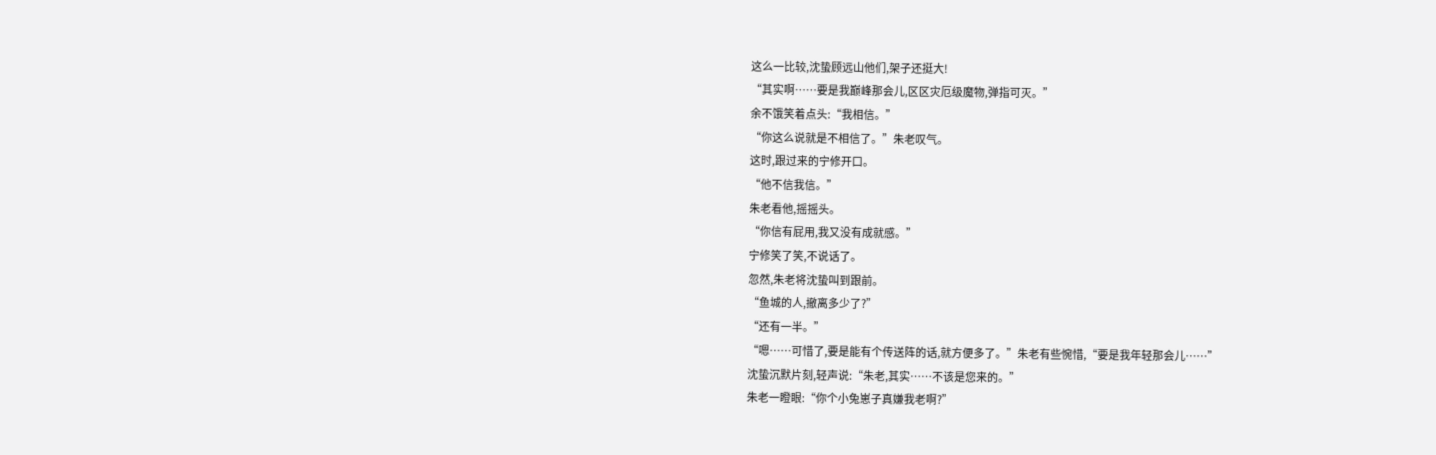这么一比较,沈蛰顾远山他们,架子还挺大!
“其实啊……要是我巅峰那会儿,区区灾厄级魔物,弹指可灭。”
余不饿笑着点头:“我相信。”
“你这么说就是不相信了。”朱老叹气。
这时,跟过来的宁修开口。
“他不信我信。”
朱老看他,摇摇头。
“你信有屁用,我又没有成就感。”
宁修笑了笑,不说话了。
忽然,朱老将沈蛰叫到跟前。
“鱼城的人,撤离多少了?”
“还有一半。”
“嗯……可惜了,要是能有个传送阵的话,就方便多了。”朱老有些惋惜,“要是我年轻那会儿……”
沈蛰沉默片刻,轻声说:“朱老,其实……不该是您来的。”
朱老一瞪眼:“你个小兔崽子真嫌我老啊?”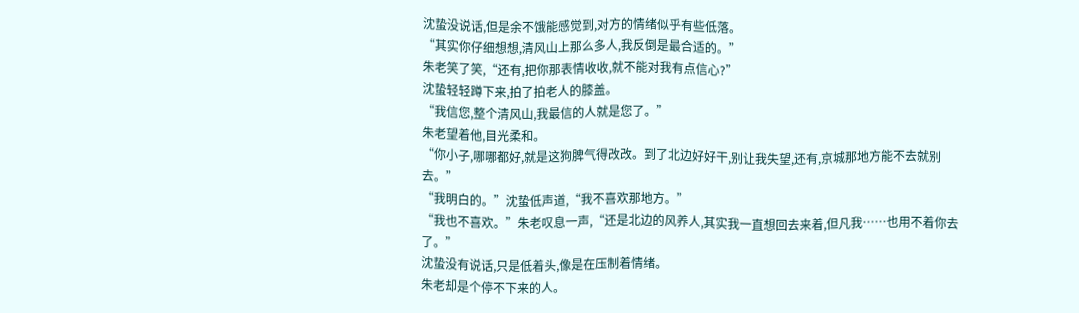沈蛰没说话,但是余不饿能感觉到,对方的情绪似乎有些低落。
“其实你仔细想想,清风山上那么多人,我反倒是最合适的。”
朱老笑了笑,“还有,把你那表情收收,就不能对我有点信心?”
沈蛰轻轻蹲下来,拍了拍老人的膝盖。
“我信您,整个清风山,我最信的人就是您了。”
朱老望着他,目光柔和。
“你小子,哪哪都好,就是这狗脾气得改改。到了北边好好干,别让我失望,还有,京城那地方能不去就别去。”
“我明白的。”沈蛰低声道,“我不喜欢那地方。”
“我也不喜欢。”朱老叹息一声,“还是北边的风养人,其实我一直想回去来着,但凡我……也用不着你去了。”
沈蛰没有说话,只是低着头,像是在压制着情绪。
朱老却是个停不下来的人。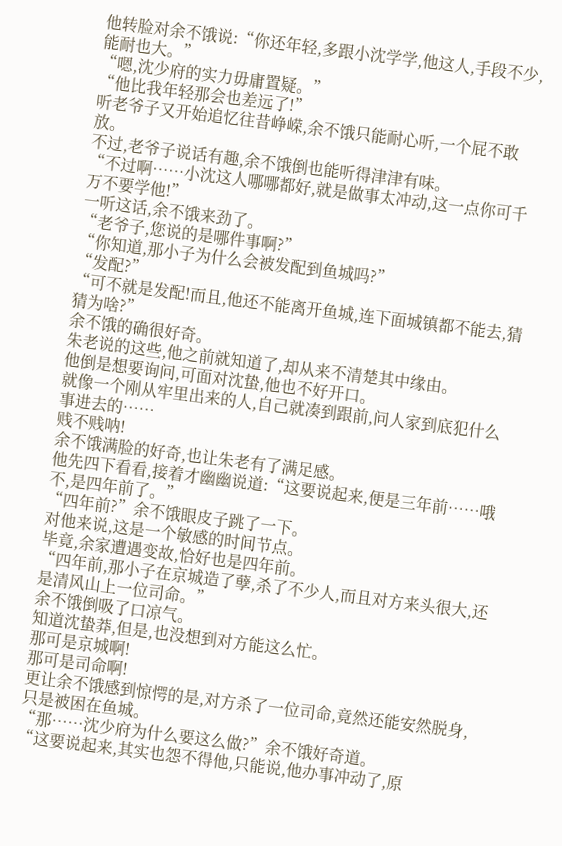他转脸对余不饿说:“你还年轻,多跟小沈学学,他这人,手段不少,能耐也大。”
“嗯,沈少府的实力毋庸置疑。”
“他比我年轻那会也差远了!”
听老爷子又开始追忆往昔峥嵘,余不饿只能耐心听,一个屁不敢放。
不过,老爷子说话有趣,余不饿倒也能听得津津有味。
“不过啊……小沈这人哪哪都好,就是做事太冲动,这一点你可千万不要学他!”
一听这话,余不饿来劲了。
“老爷子,您说的是哪件事啊?”
“你知道,那小子为什么会被发配到鱼城吗?”
“发配?”
“可不就是发配!而且,他还不能离开鱼城,连下面城镇都不能去,猜猜为啥?”
余不饿的确很好奇。
朱老说的这些,他之前就知道了,却从来不清楚其中缘由。
他倒是想要询问,可面对沈蛰,他也不好开口。
就像一个刚从牢里出来的人,自己就凑到跟前,问人家到底犯什么事进去的……
贱不贱呐!
余不饿满脸的好奇,也让朱老有了满足感。
他先四下看看,接着才幽幽说道:“这要说起来,便是三年前……哦不,是四年前了。”
“四年前?”余不饿眼皮子跳了一下。
对他来说,这是一个敏感的时间节点。
毕竟,余家遭遇变故,恰好也是四年前。
“四年前,那小子在京城造了孽,杀了不少人,而且对方来头很大,还是清风山上一位司命。”
余不饿倒吸了口凉气。
知道沈蛰莽,但是,也没想到对方能这么忙。
那可是京城啊!
那可是司命啊!
更让余不饿感到惊愕的是,对方杀了一位司命,竟然还能安然脱身,只是被困在鱼城。
“那……沈少府为什么要这么做?”余不饿好奇道。
“这要说起来,其实也怨不得他,只能说,他办事冲动了,原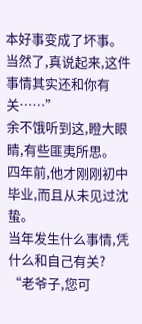本好事变成了坏事。
当然了,真说起来,这件事情其实还和你有关……”
余不饿听到这,瞪大眼睛,有些匪夷所思。
四年前,他才刚刚初中毕业,而且从未见过沈蛰。
当年发生什么事情,凭什么和自己有关?
“老爷子,您可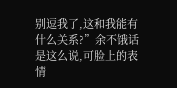别逗我了,这和我能有什么关系?”余不饿话是这么说,可脸上的表情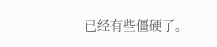已经有些僵硬了。